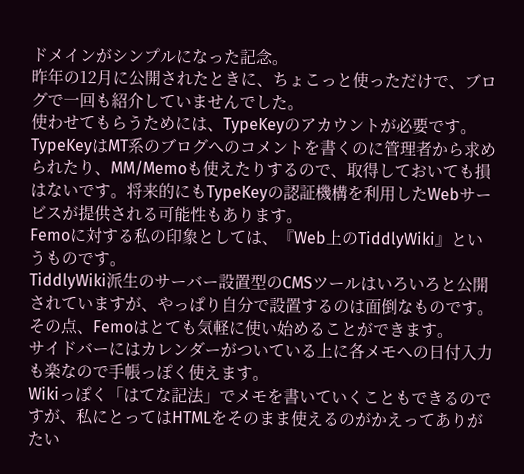ドメインがシンプルになった記念。
昨年の12月に公開されたときに、ちょこっと使っただけで、ブログで一回も紹介していませんでした。
使わせてもらうためには、TypeKeyのアカウントが必要です。TypeKeyはMT系のブログへのコメントを書くのに管理者から求められたり、MM/Memoも使えたりするので、取得しておいても損はないです。将来的にもTypeKeyの認証機構を利用したWebサービスが提供される可能性もあります。
Femoに対する私の印象としては、『Web上のTiddlyWiki』というものです。
TiddlyWiki派生のサーバー設置型のCMSツールはいろいろと公開されていますが、やっぱり自分で設置するのは面倒なものです。その点、Femoはとても気軽に使い始めることができます。
サイドバーにはカレンダーがついている上に各メモへの日付入力も楽なので手帳っぽく使えます。
Wikiっぽく「はてな記法」でメモを書いていくこともできるのですが、私にとってはHTMLをそのまま使えるのがかえってありがたい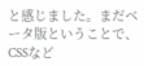と感じました。まだベータ版ということで、CSSなど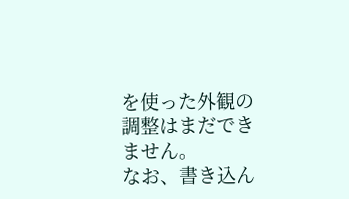を使った外観の調整はまだできません。
なお、書き込ん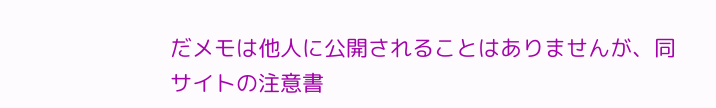だメモは他人に公開されることはありませんが、同サイトの注意書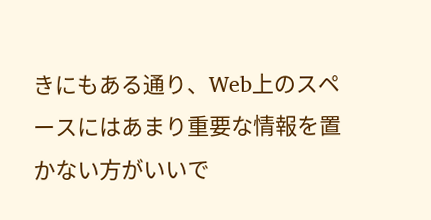きにもある通り、Web上のスペースにはあまり重要な情報を置かない方がいいで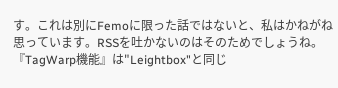す。これは別にFemoに限った話ではないと、私はかねがね思っています。RSSを吐かないのはそのためでしょうね。
『TagWarp機能』は"Leightbox"と同じ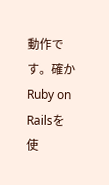動作です。確かRuby on Railsを使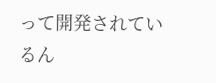って開発されているん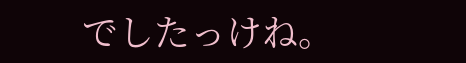でしたっけね。